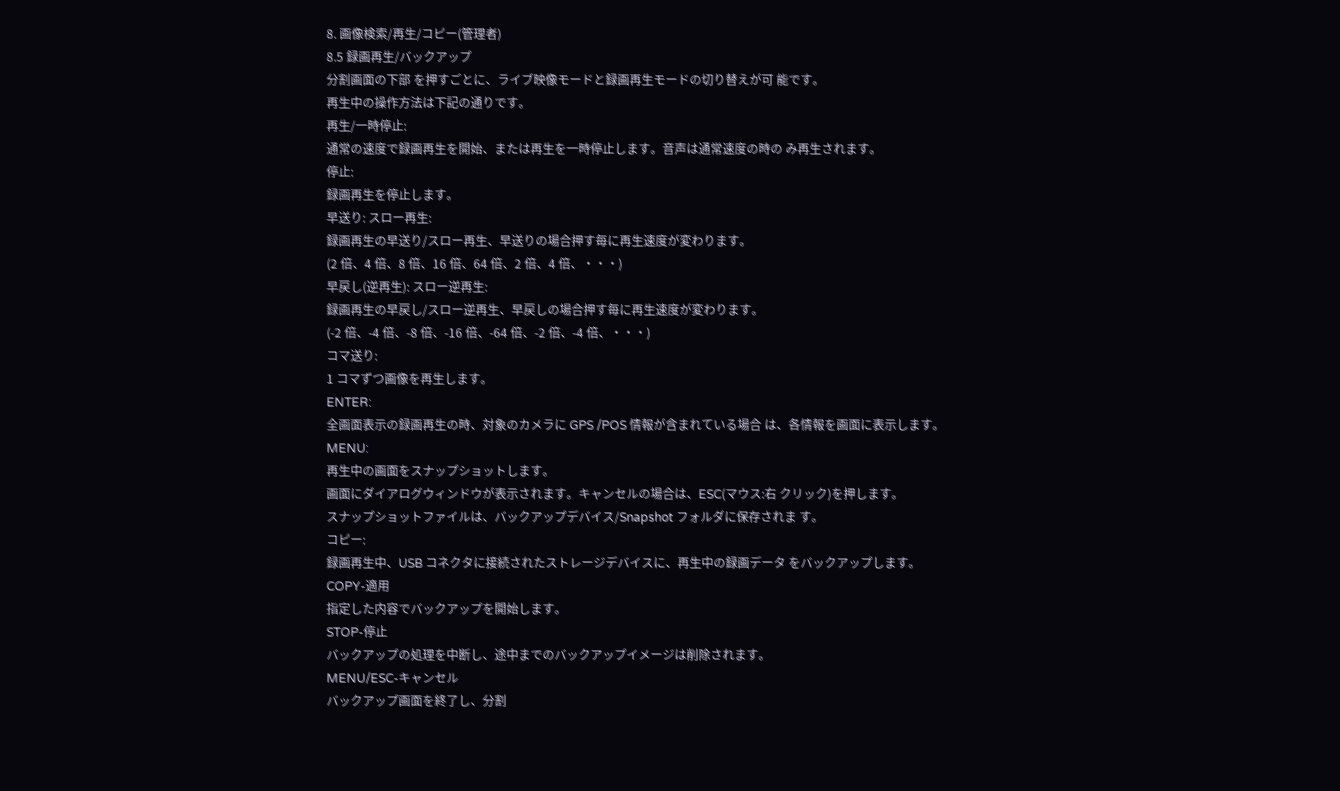8. 画像検索/再生/コピー(管理者)
8.5 録画再生/バックアップ
分割画面の下部 を押すごとに、ライブ映像モードと録画再生モードの切り替えが可 能です。
再生中の操作方法は下記の通りです。
再生/一時停止:
通常の速度で録画再生を開始、または再生を一時停止します。音声は通常速度の時の み再生されます。
停止:
録画再生を停止します。
早送り: スロー再生:
録画再生の早送り/スロー再生、早送りの場合押す毎に再生速度が変わります。
(2 倍、4 倍、8 倍、16 倍、64 倍、2 倍、4 倍、・・・)
早戻し(逆再生): スロー逆再生:
録画再生の早戻し/スロー逆再生、早戻しの場合押す毎に再生速度が変わります。
(-2 倍、-4 倍、-8 倍、-16 倍、-64 倍、-2 倍、-4 倍、・・・)
コマ送り:
1 コマずつ画像を再生します。
ENTER:
全画面表示の録画再生の時、対象のカメラに GPS /POS 情報が含まれている場合 は、各情報を画面に表示します。
MENU:
再生中の画面をスナップショットします。
画面にダイアログウィンドウが表示されます。キャンセルの場合は、ESC(マウス:右 クリック)を押します。
スナップショットファイルは、バックアップデバイス/Snapshot フォルダに保存されま す。
コピー:
録画再生中、USB コネクタに接続されたストレージデバイスに、再生中の録画データ をバックアップします。
COPY-適用
指定した内容でバックアップを開始します。
STOP-停止
バックアップの処理を中断し、途中までのバックアップイメージは削除されます。
MENU/ESC-キャンセル
バックアップ画面を終了し、分割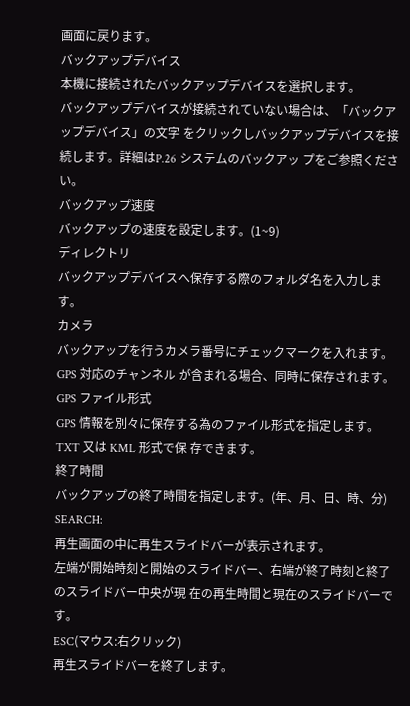画面に戻ります。
バックアップデバイス
本機に接続されたバックアップデバイスを選択します。
バックアップデバイスが接続されていない場合は、「バックアップデバイス」の文字 をクリックしバックアップデバイスを接続します。詳細はP.26 システムのバックアッ プをご参照ください。
バックアップ速度
バックアップの速度を設定します。(1~9)
ディレクトリ
バックアップデバイスへ保存する際のフォルダ名を入力します。
カメラ
バックアップを行うカメラ番号にチェックマークを入れます。GPS 対応のチャンネル が含まれる場合、同時に保存されます。
GPS ファイル形式
GPS 情報を別々に保存する為のファイル形式を指定します。TXT 又は KML 形式で保 存できます。
終了時間
バックアップの終了時間を指定します。(年、月、日、時、分)
SEARCH:
再生画面の中に再生スライドバーが表示されます。
左端が開始時刻と開始のスライドバー、右端が終了時刻と終了のスライドバー中央が現 在の再生時間と現在のスライドバーです。
ESC(マウス:右クリック)
再生スライドバーを終了します。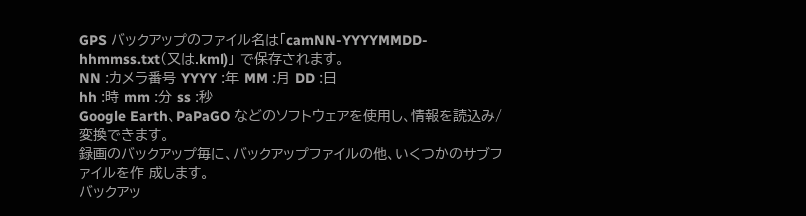GPS バックアップのファイル名は「camNN-YYYYMMDD-hhmmss.txt(又は.kml)」 で保存されます。
NN :カメラ番号 YYYY :年 MM :月 DD :日
hh :時 mm :分 ss :秒
Google Earth、PaPaGO などのソフトウェアを使用し、情報を読込み/変換できます。
録画のバックアップ毎に、バックアップファイルの他、いくつかのサブファイルを作 成します。
バックアッ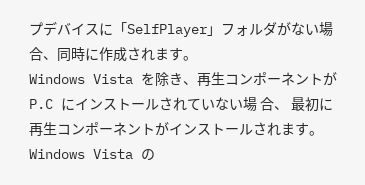プデバイスに「SelfPlayer」フォルダがない場合、同時に作成されます。
Windows Vista を除き、再生コンポーネントが P.C にインストールされていない場 合、 最初に再生コンポーネントがインストールされます。
Windows Vista の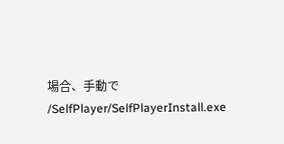場合、手動で /SelfPlayer/SelfPlayerInstall.exe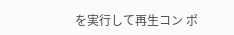を実行して再生コン ポ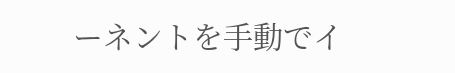ーネントを手動でイ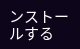ンストールする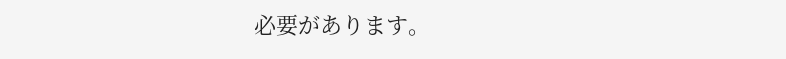必要があります。